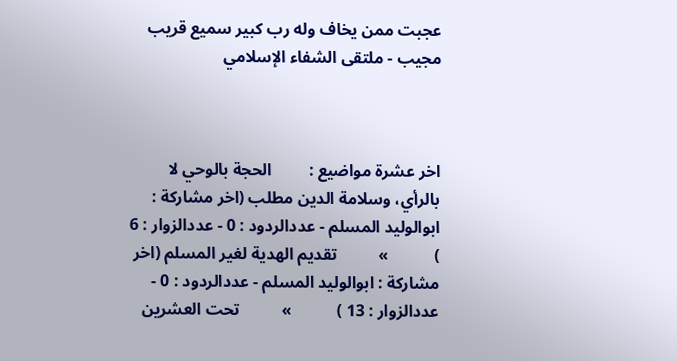عجبت ممن يخاف وله رب كبير سميع قريب مجيب - ملتقى الشفاء الإسلامي



اخر عشرة مواضيع :         الحجة بالوحي لا بالرأي، وسلامة الدين مطلب (اخر مشاركة : ابوالوليد المسلم - عددالردود : 0 - عددالزوار : 6 )           »          تقديم الهدية لغير المسلم (اخر مشاركة : ابوالوليد المسلم - عددالردود : 0 - عددالزوار : 13 )           »          تحت العشرين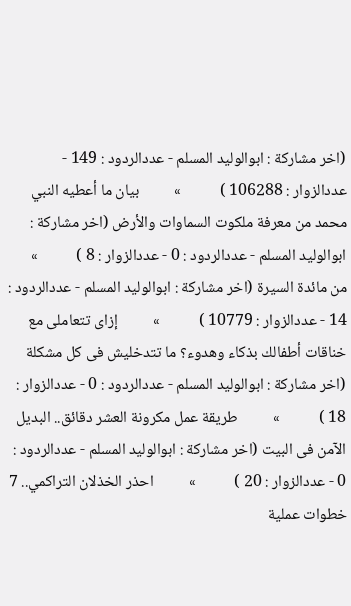(اخر مشاركة : ابوالوليد المسلم - عددالردود : 149 - عددالزوار : 106288 )           »          بيان ما أعطيه النبي محمد من معرفة ملكوت السماوات والأرض (اخر مشاركة : ابوالوليد المسلم - عددالردود : 0 - عددالزوار : 8 )           »          من مائدة السيرة (اخر مشاركة : ابوالوليد المسلم - عددالردود : 14 - عددالزوار : 10779 )           »          إزاى تتعاملى مع خناقات أطفالك بذكاء وهدوء؟ ما تتدخليش فى كل مشكلة (اخر مشاركة : ابوالوليد المسلم - عددالردود : 0 - عددالزوار : 18 )           »          طريقة عمل مكرونة العشر دقائق.. البديل الآمن فى البيت (اخر مشاركة : ابوالوليد المسلم - عددالردود : 0 - عددالزوار : 20 )           »          احذر الخذلان التراكمي.. 7 خطوات عملية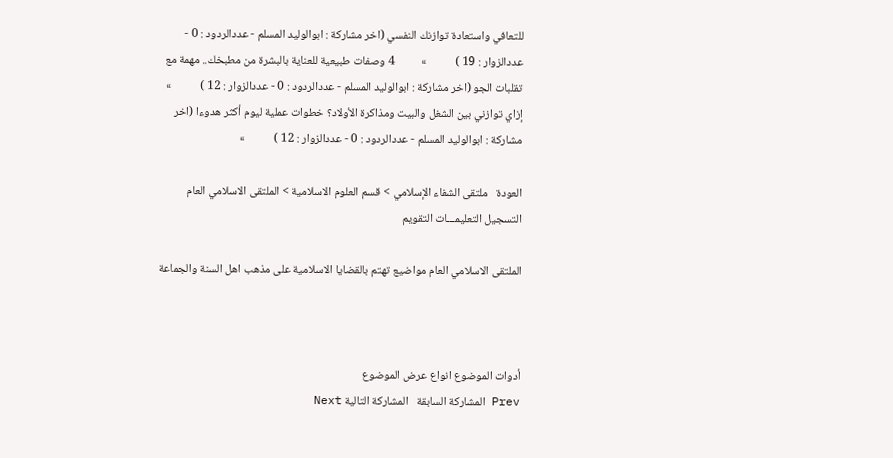للتعافي واستعادة توازنك النفسي (اخر مشاركة : ابوالوليد المسلم - عددالردود : 0 - عددالزوار : 19 )           »          4 وصفات طبيعية للعناية بالبشرة من مطبخك.. مهمة مع تقلبات الجو (اخر مشاركة : ابوالوليد المسلم - عددالردود : 0 - عددالزوار : 12 )           »          إزاي توازني بين الشغل والبيت ومذاكرة الأولاد؟ خطوات عملية ليوم أكثر هدوءا (اخر مشاركة : ابوالوليد المسلم - عددالردود : 0 - عددالزوار : 12 )           »

العودة   ملتقى الشفاء الإسلامي > قسم العلوم الاسلامية > الملتقى الاسلامي العام
التسجيل التعليمـــات التقويم

الملتقى الاسلامي العام مواضيع تهتم بالقضايا الاسلامية على مذهب اهل السنة والجماعة



أدوات الموضوع انواع عرض الموضوع
Prev المشاركة السابقة   المشاركة التالية Next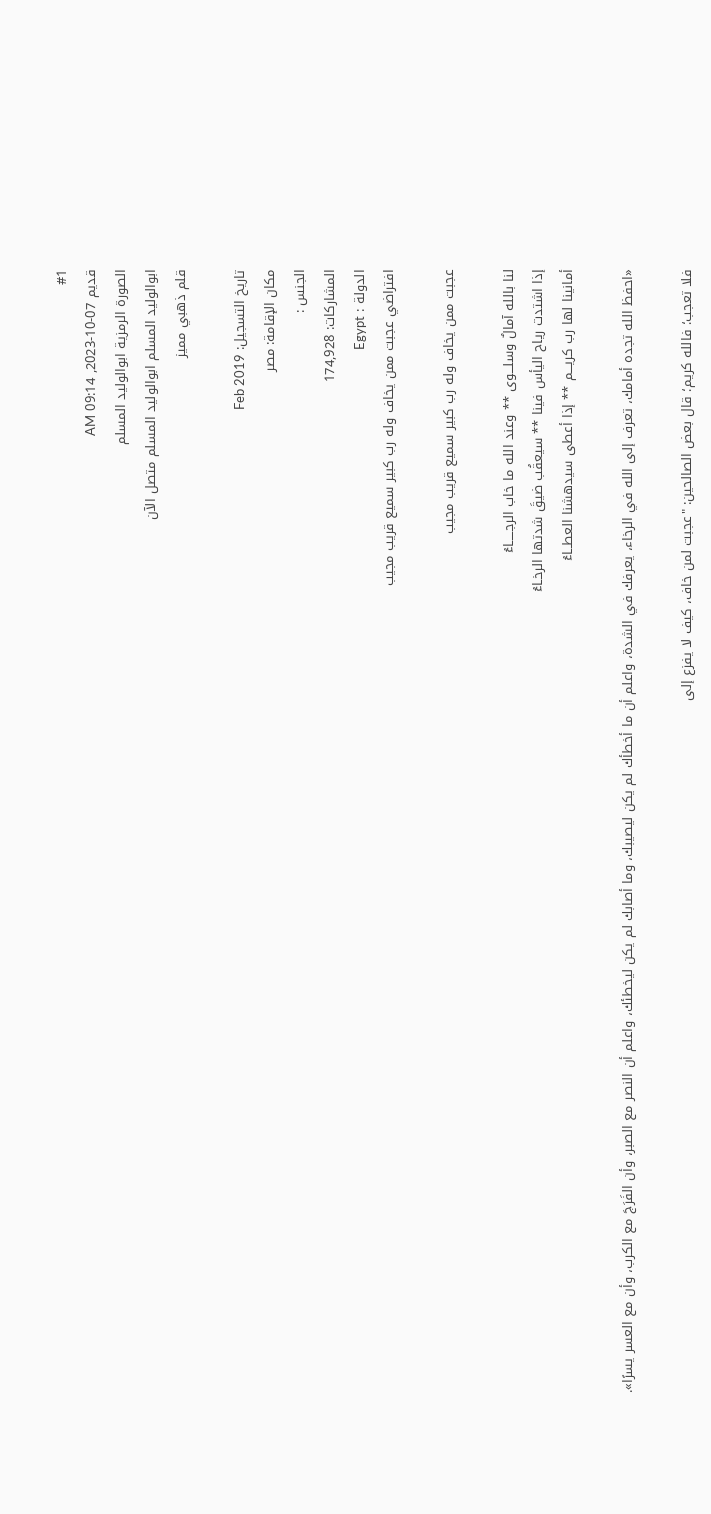#1
قديم 07-10-2023, 09:14 AM
الصورة الرمزية ابوالوليد المسلم
ابوالوليد المسلم ابوالوليد المسلم متصل الآن
قلم ذهبي مميز

تاريخ التسجيل: Feb 2019
مكان الإقامة: مصر
الجنس :
المشاركات: 174,928
الدولة : Egypt
افتراضي عجبت ممن يخاف وله رب كبير سميع قريب مجيب

عجبت ممن يخاف وله رب كبير سميع قريب مجيب

لنا بالله آمالٌ وسلـــوى ** وعند الله ما خاب الرجـــــاءُ
إذا اشتدت رياح اليأس فينا ** سيعقُب ضيقَ شدتها الرخـاءُ
أمانينا لها رب كريـــم ** إذا أعطى سيدهشنا العطــاءُ

«احفظ الله تجده أمامك، تعرف إلى الله في الرخاء، يعرفك في الشدة، واعلم أن ما أخطأك لم يكن ليصيبك، وما أصابك لم يكن ليخطئك، واعلم أن النصر مع الصبر، وأن الفَرَجَ مع الكرب، وأن مع العسر يسرًا».

فلا تعجب؛ فالله كريم؛ قال بعض الصالحين: "عجبت لمن خاف، كيف لا يفزع إلى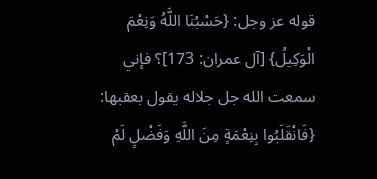قوله عز وجل: {حَسْبُنَا اللَّهُ وَنِعْمَ الْوَكِيلُ} [آل عمران: 173]؟ فإني سمعت الله جل جلاله يقول بعقبها: {فَانْقَلَبُوا بِنِعْمَةٍ مِنَ اللَّهِ وَفَضْلٍ لَمْ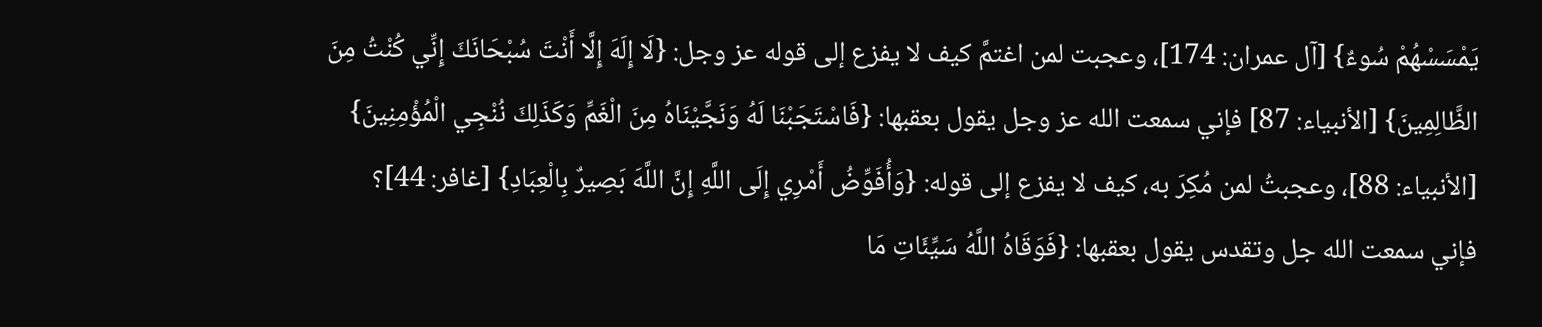يَمْسَسْهُمْ سُوءٌ} [آل عمران: 174]، وعجبت لمن اغتمَّ كيف لا يفزع إلى قوله عز وجل: {لَا إِلَهَ إِلَّا أَنْتَ سُبْحَانَكَ إِنِّي كُنْتُ مِنَ الظَّالِمِينَ} [الأنبياء: 87] فإني سمعت الله عز وجل يقول بعقبها: {فَاسْتَجَبْنَا لَهُ وَنَجَّيْنَاهُ مِنَ الْغَمِّ وَكَذَلِكَ نُنْجِي الْمُؤْمِنِينَ} [الأنبياء: 88]، وعجبتُ لمن مُكِرَ به، كيف لا يفزع إلى قوله: {وَأُفَوِّضُ أَمْرِي إِلَى اللَّهِ إِنَّ اللَّهَ بَصِيرٌ بِالْعِبَادِ} [غافر: 44]؟ فإني سمعت الله جل وتقدس يقول بعقبها: {فَوَقَاهُ اللَّهُ سَيِّئَاتِ مَا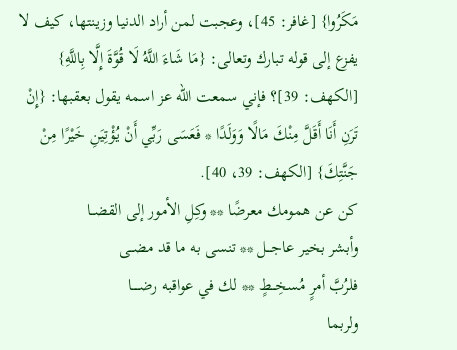مَكَرُوا} [غافر: 45]، وعجبت لمن أراد الدنيا وزينتها، كيف لا يفزع إلى قوله تبارك وتعالى: {مَا شَاءَ اللَّهُ لَا قُوَّةَ إِلَّا بِاللَّهِ} [الكهف: 39]؟ فإني سمعت الله عز اسمه يقول بعقبها: {إِنْ تَرَنِ أَنَا أَقَلَّ مِنْكَ مَالًا وَوَلَدًا * فَعَسَى رَبِّي أَنْ يُؤْتِيَنِ خَيْرًا مِنْ جَنَّتِكَ} [الكهف: 39، 40].
كن عن همومك معرضًا ** وكِلِ الأمور إلى القضــا
وأبشر بخير عاجـــل ** تنسى به ما قد مضــى
فلرُبَّ أمرٍ مُسخِـــطٍ ** لك في عواقبه رضـــــا
ولربما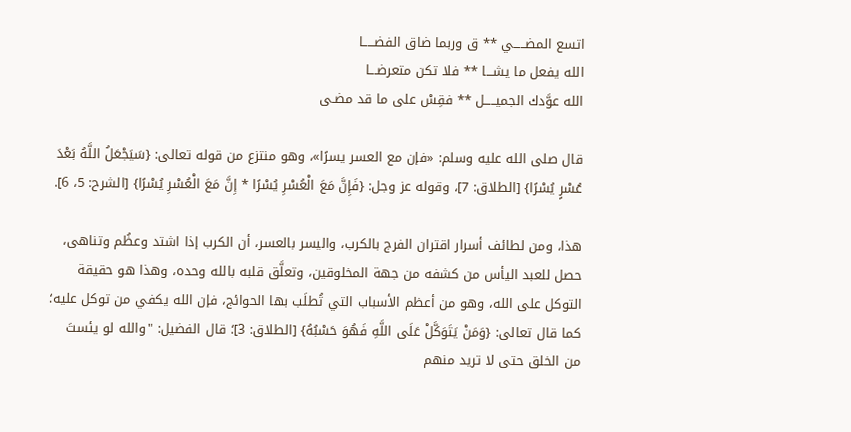اتسع المضـــــي ** ق وربما ضاق الفضـــــا
الله يفعل ما يشـــا ** فلا تكن متعرضـــا
الله عوَّدك الجميـــــل ** فقِسْ على ما قد مضـى

قال صلى الله عليه وسلم: «فإن مع العسر يسرًا»، وهو منتزع من قوله تعالى: {سَيَجْعَلُ اللَّهُ بَعْدَ عُسْرٍ يُسْرًا} [الطلاق: 7]، وقوله عز وجل: {فَإِنَّ مَعَ الْعُسْرِ يُسْرًا * إِنَّ مَعَ الْعُسْرِ يُسْرًا} [الشرح: 5، 6].

هذا، ومن لطائف أسرار اقتران الفرج بالكرب، واليسر بالعسر، أن الكرب إذا اشتد وعظُم وتناهى، حصل للعبد اليأس من كشفه من جهة المخلوقين، وتعلَّق قلبه بالله وحده، وهذا هو حقيقة التوكل على الله، وهو من أعظم الأسباب التي تُطلَب بها الحوائج، فإن الله يكفي من توكل عليه؛ كما قال تعالى: {وَمَنْ يَتَوَكَّلْ عَلَى اللَّهِ فَهُوَ حَسْبُهُ} [الطلاق: 3]؛ قال الفضيل: "والله لو يئستَ من الخلق حتى لا تريد منهم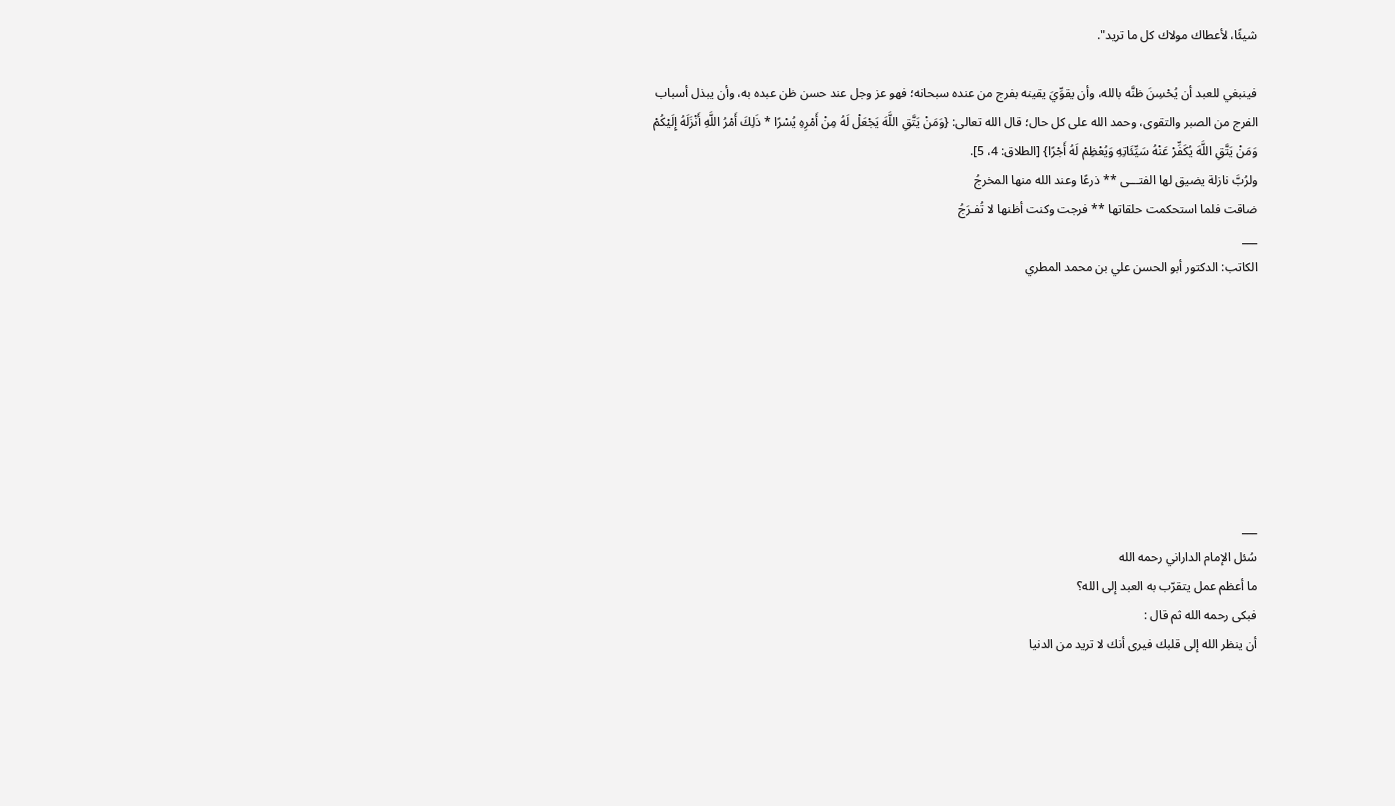شيئًا، لأعطاك مولاك كل ما تريد".

فينبغي للعبد أن يُحْسِنَ ظنَّه بالله، وأن يقوِّيَ يقينه بفرج من عنده سبحانه؛ فهو عز وجل عند حسن ظن عبده به، وأن يبذل أسباب الفرج من الصبر والتقوى، وحمد الله على كل حال؛ قال الله تعالى: {وَمَنْ يَتَّقِ اللَّهَ يَجْعَلْ لَهُ مِنْ أَمْرِهِ يُسْرًا * ذَلِكَ أَمْرُ اللَّهِ أَنْزَلَهُ إِلَيْكُمْ وَمَنْ يَتَّقِ اللَّهَ يُكَفِّرْ عَنْهُ سَيِّئَاتِهِ وَيُعْظِمْ لَهُ أَجْرًا} [الطلاق: 4، 5].
ولرُبَّ نازلة يضيق لها الفتـــى ** ذرعًا وعند الله منها المخرجُ
ضاقت فلما استحكمت حلقاتها ** فرجت وكنت أظنها لا تُفـرَجُ
___
الكاتب: الدكتور أبو الحسن علي بن محمد المطري








___
سُئل الإمام الداراني رحمه الله
ما أعظم عمل يتقرّب به العبد إلى الله؟
فبكى رحمه الله ثم قال :
أن ينظر الله إلى قلبك فيرى أنك لا تريد من الدنيا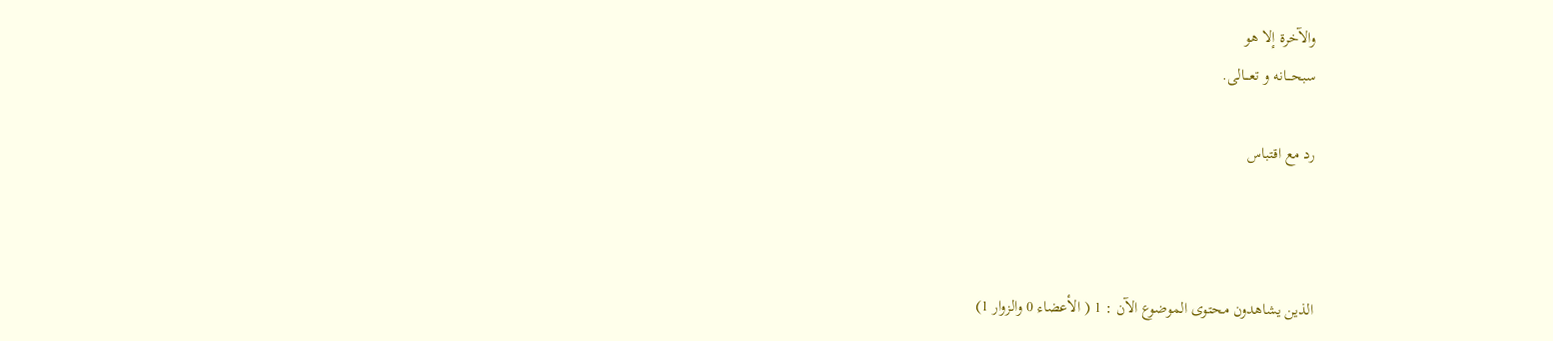والآخرة إلا هو
سبحـــانه و تعـــالى.

رد مع اقتباس



الذين يشاهدون محتوى الموضوع الآن : 1 ( الأعضاء 0 والزوار 1)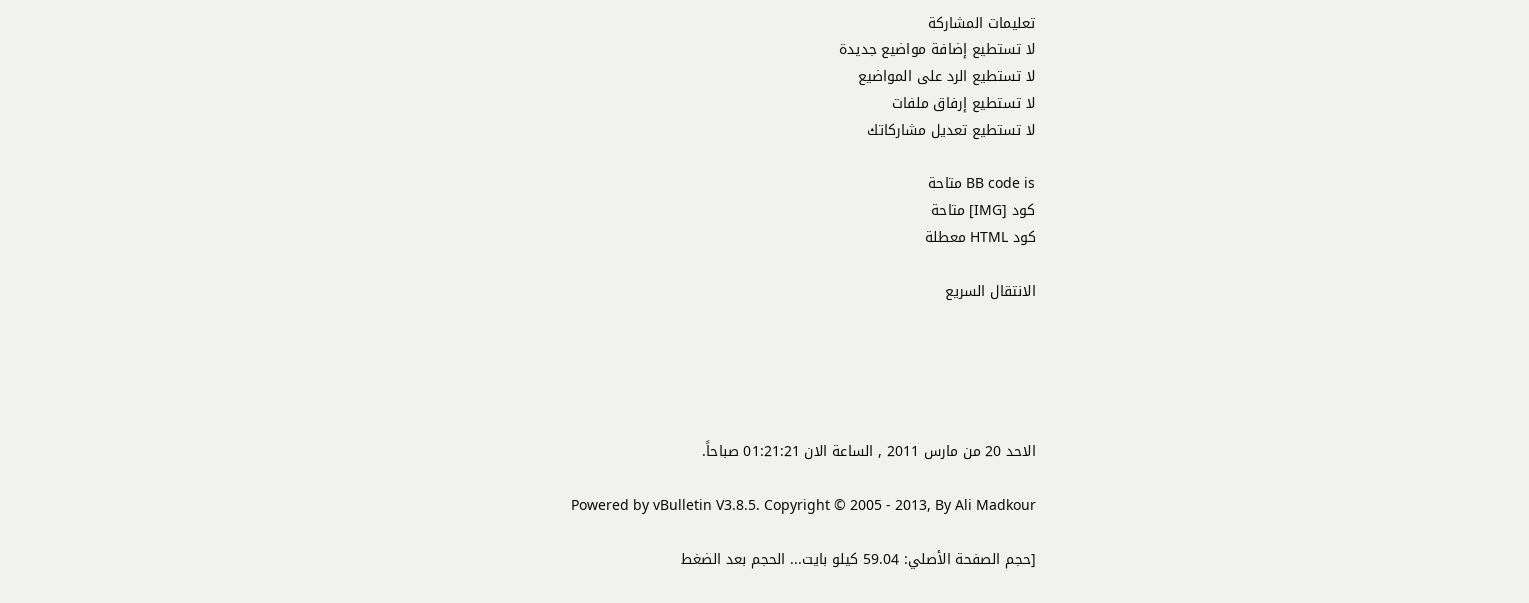تعليمات المشاركة
لا تستطيع إضافة مواضيع جديدة
لا تستطيع الرد على المواضيع
لا تستطيع إرفاق ملفات
لا تستطيع تعديل مشاركاتك

BB code is متاحة
كود [IMG] متاحة
كود HTML معطلة

الانتقال السريع





الاحد 20 من مارس 2011 , الساعة الان 01:21:21 صباحاً.

Powered by vBulletin V3.8.5. Copyright © 2005 - 2013, By Ali Madkour

[حجم الصفحة الأصلي: 59.04 كيلو بايت... الحجم بعد الضغط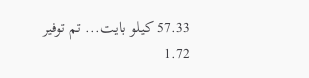57.33 كيلو بايت... تم توفير 1.72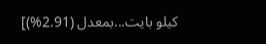كيلو بايت...بمعدل (2.91%)]